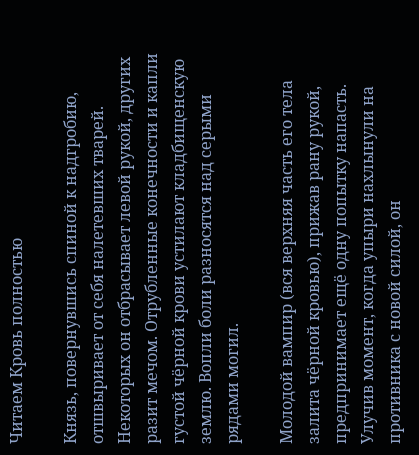Читаем Кровь полностью

Князь, повернувшись спиной к надгробию, отшвыривает от себя налетевших тварей. Некоторых он отбрасывает левой рукой, других разит мечом. Отрубленные конечности и капли густой чёрной крови устилают кладбищенскую землю. Вопли боли разносятся над серыми рядами могил.

Молодой вампир (вся верхняя часть его тела залита чёрной кровью), прижав рану рукой, предпринимает ещё одну попытку напасть. Улучив момент, когда упыри нахлынули на противника с новой силой, он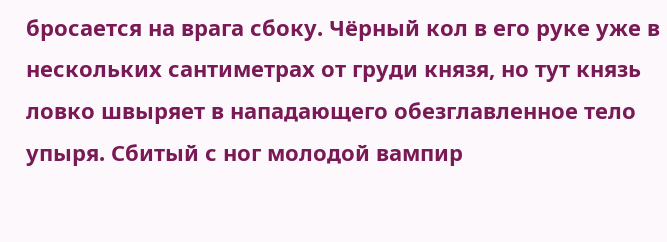бросается на врага сбоку. Чёрный кол в его руке уже в нескольких сантиметрах от груди князя, но тут князь ловко швыряет в нападающего обезглавленное тело упыря. Сбитый с ног молодой вампир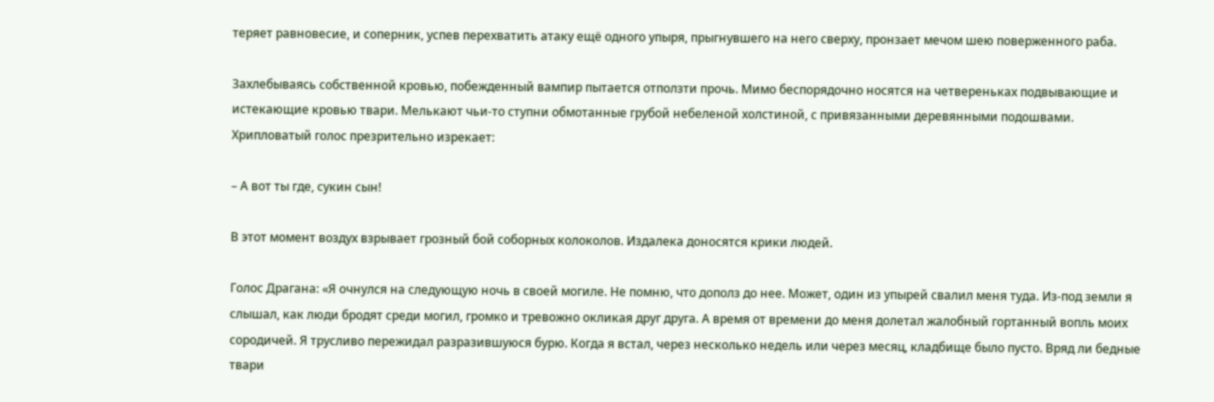теряет равновесие, и соперник, успев перехватить атаку ещё одного упыря, прыгнувшего на него сверху, пронзает мечом шею поверженного раба.

Захлебываясь собственной кровью, побежденный вампир пытается отползти прочь. Мимо беспорядочно носятся на четвереньках подвывающие и истекающие кровью твари. Мелькают чьи-то ступни обмотанные грубой небеленой холстиной, с привязанными деревянными подошвами. Хрипловатый голос презрительно изрекает:

– А вот ты где, сукин сын!

В этот момент воздух взрывает грозный бой соборных колоколов. Издалека доносятся крики людей.

Голос Драгана: «Я очнулся на следующую ночь в своей могиле. Не помню, что дополз до нее. Может, один из упырей свалил меня туда. Из-под земли я слышал, как люди бродят среди могил, громко и тревожно окликая друг друга. А время от времени до меня долетал жалобный гортанный вопль моих сородичей. Я трусливо пережидал разразившуюся бурю. Когда я встал, через несколько недель или через месяц, кладбище было пусто. Вряд ли бедные твари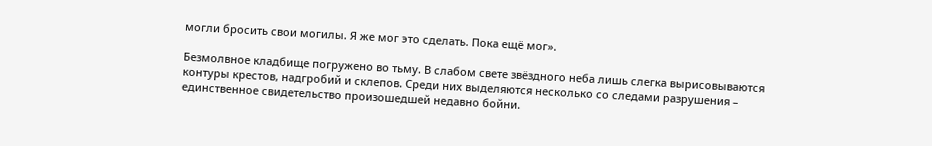могли бросить свои могилы. Я же мог это сделать. Пока ещё мог».

Безмолвное кладбище погружено во тьму. В слабом свете звёздного неба лишь слегка вырисовываются контуры крестов, надгробий и склепов. Среди них выделяются несколько со следами разрушения – единственное свидетельство произошедшей недавно бойни.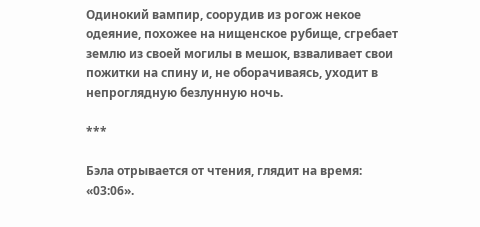Одинокий вампир, соорудив из рогож некое одеяние, похожее на нищенское рубище, сгребает землю из своей могилы в мешок, взваливает свои пожитки на спину и, не оборачиваясь, уходит в непроглядную безлунную ночь.

***

Бэла отрывается от чтения, глядит на время: «03:06».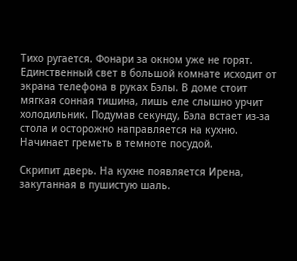Тихо ругается. Фонари за окном уже не горят. Единственный свет в большой комнате исходит от экрана телефона в руках Бэлы. В доме стоит мягкая сонная тишина, лишь еле слышно урчит холодильник. Подумав секунду, Бэла встает из-за стола и осторожно направляется на кухню. Начинает греметь в темноте посудой.

Скрипит дверь. На кухне появляется Ирена, закутанная в пушистую шаль.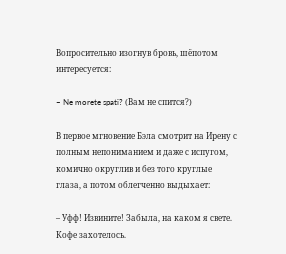Вопросительно изогнув бровь, шёпотом интересуется:

– Ne morete spati? (Вам не спится?)

В первое мгновение Бэла смотрит на Ирену с полным непониманием и даже с испугом, комично округлив и без того круглые глаза, а потом облегченно выдыхает:

– Уфф! Извините! Забыла, на каком я свете. Кофе захотелось.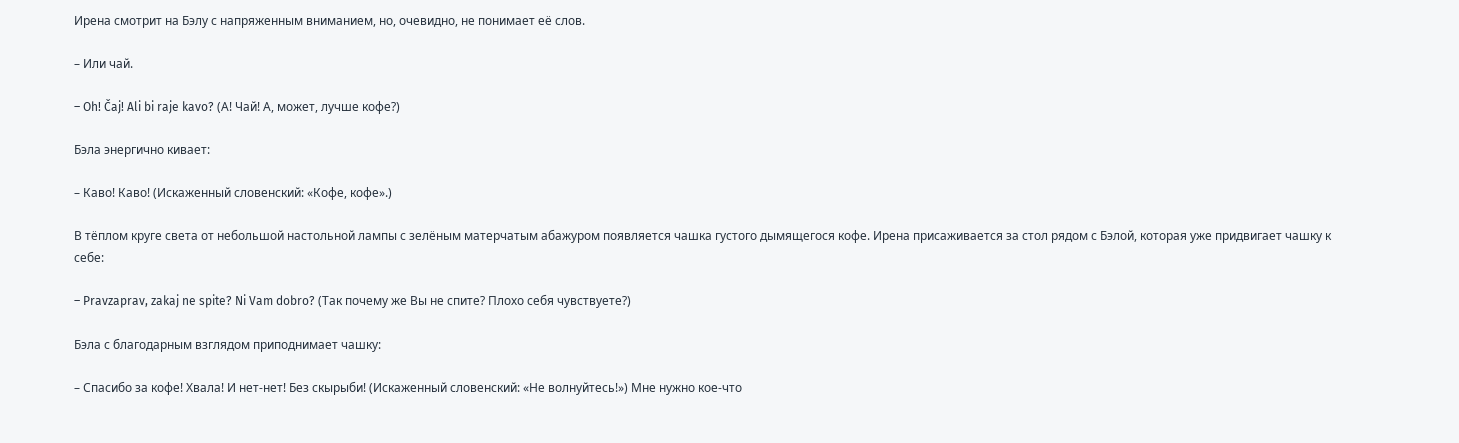Ирена смотрит на Бэлу с напряженным вниманием, но, очевидно, не понимает её слов.

– Или чай.

– Oh! Čaj! Ali bi raje kavo? (А! Чай! А, может, лучше кофе?)

Бэла энергично кивает:

– Каво! Каво! (Искаженный словенский: «Кофе, кофе».)

В тёплом круге света от небольшой настольной лампы с зелёным матерчатым абажуром появляется чашка густого дымящегося кофе. Ирена присаживается за стол рядом с Бэлой, которая уже придвигает чашку к себе:

– Pravzaprav, zakaj ne spite? Ni Vam dobro? (Так почему же Вы не спите? Плохо себя чувствуете?)

Бэла с благодарным взглядом приподнимает чашку:

– Спасибо за кофе! Хвала! И нет-нет! Без скырыби! (Искаженный словенский: «Не волнуйтесь!») Мне нужно кое-что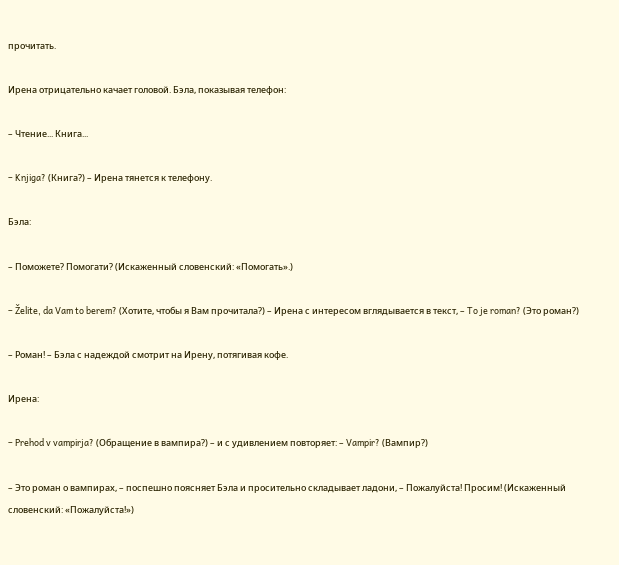прочитать.

Ирена отрицательно качает головой. Бэла, показывая телефон:

– Чтение... Книга...

– Knjiga? (Книга?) – Ирена тянется к телефону.

Бэла:

– Поможете? Помогати? (Искаженный словенский: «Помогать».)

– Želite, da Vam to berem? (Хотите, чтобы я Вам прочитала?) – Ирена с интересом вглядывается в текст, – To je roman? (Это роман?)

– Роман! – Бэла с надеждой смотрит на Ирену, потягивая кофе.

Ирена:

– Prehod v vampirja? (Обращение в вампира?) – и с удивлением повторяет: – Vampir? (Вампир?)

– Это роман о вампирах, – поспешно поясняет Бэла и просительно складывает ладони, – Пожалуйста! Просим! (Искаженный словенский: «Пожалуйста!»)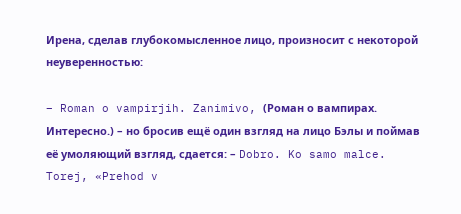Ирена, сделав глубокомысленное лицо, произносит с некоторой неуверенностью:

– Roman o vampirjih. Zanimivo, (Роман о вампирах. Интересно.) – но бросив ещё один взгляд на лицо Бэлы и поймав её умоляющий взгляд, сдается: – Dobro. Ko samo malce. Torej, «Prehod v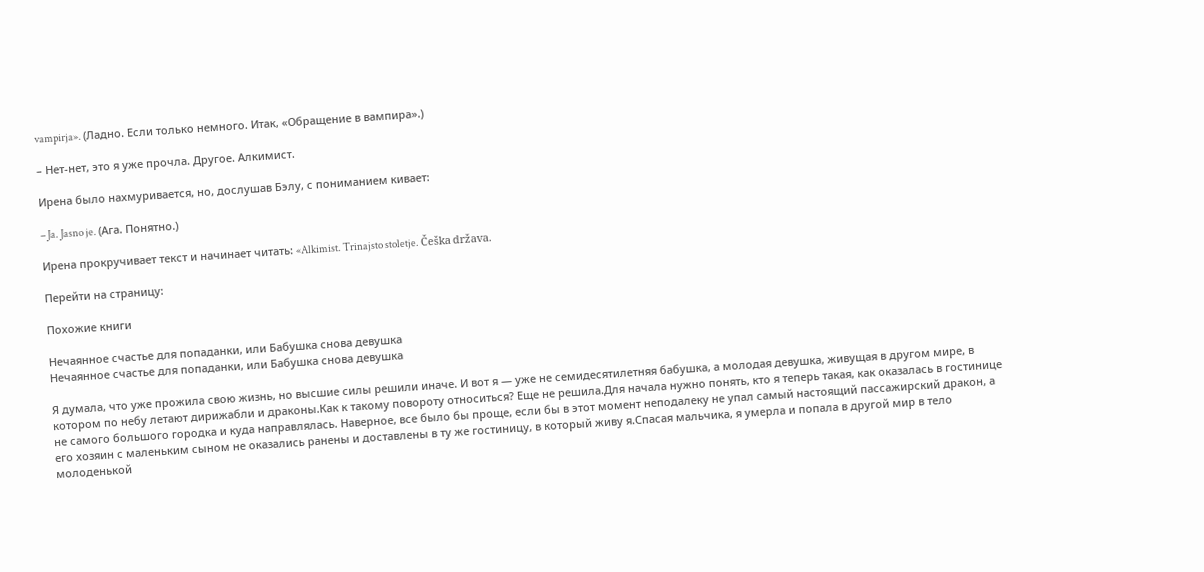vampirja». (Ладно. Если только немного. Итак, «Обращение в вампира».)

– Нет-нет, это я уже прочла. Другое. Алкимист.

Ирена было нахмуривается, но, дослушав Бэлу, с пониманием кивает:

– Ja. Jasno je. (Ага. Понятно.)

Ирена прокручивает текст и начинает читать: «Alkimist. Trinajsto stoletje. Češka država.

Перейти на страницу:

Похожие книги

Нечаянное счастье для попаданки, или Бабушка снова девушка
Нечаянное счастье для попаданки, или Бабушка снова девушка

Я думала, что уже прожила свою жизнь, но высшие силы решили иначе. И вот я — уже не семидесятилетняя бабушка, а молодая девушка, живущая в другом мире, в котором по небу летают дирижабли и драконы.Как к такому повороту относиться? Еще не решила.Для начала нужно понять, кто я теперь такая, как оказалась в гостинице не самого большого городка и куда направлялась. Наверное, все было бы проще, если бы в этот момент неподалеку не упал самый настоящий пассажирский дракон, а его хозяин с маленьким сыном не оказались ранены и доставлены в ту же гостиницу, в который живу я.Спасая мальчика, я умерла и попала в другой мир в тело молоденькой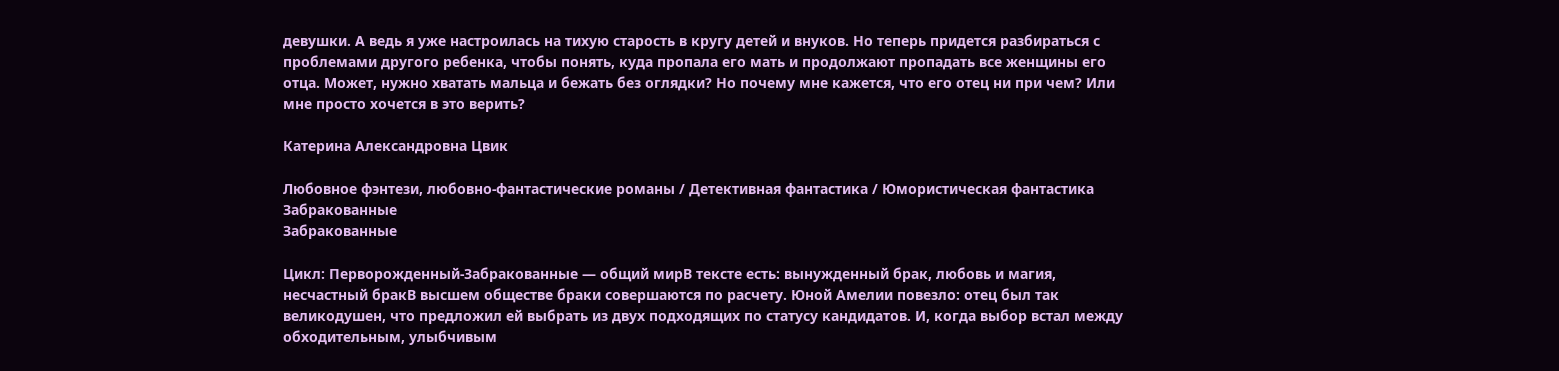девушки. А ведь я уже настроилась на тихую старость в кругу детей и внуков. Но теперь придется разбираться с проблемами другого ребенка, чтобы понять, куда пропала его мать и продолжают пропадать все женщины его отца. Может, нужно хватать мальца и бежать без оглядки? Но почему мне кажется, что его отец ни при чем? Или мне просто хочется в это верить?

Катерина Александровна Цвик

Любовное фэнтези, любовно-фантастические романы / Детективная фантастика / Юмористическая фантастика
Забракованные
Забракованные

Цикл: Перворожденный-Забракованные — общий мирВ тексте есть: вынужденный брак, любовь и магия, несчастный бракВ высшем обществе браки совершаются по расчету. Юной Амелии повезло: отец был так великодушен, что предложил ей выбрать из двух подходящих по статусу кандидатов. И, когда выбор встал между обходительным, улыбчивым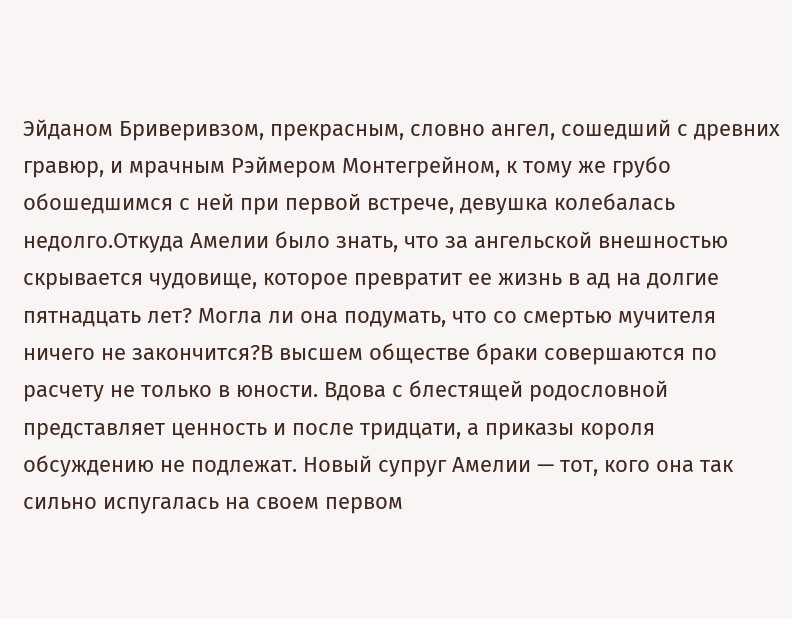Эйданом Бриверивзом, прекрасным, словно ангел, сошедший с древних гравюр, и мрачным Рэймером Монтегрейном, к тому же грубо обошедшимся с ней при первой встрече, девушка колебалась недолго.Откуда Амелии было знать, что за ангельской внешностью скрывается чудовище, которое превратит ее жизнь в ад на долгие пятнадцать лет? Могла ли она подумать, что со смертью мучителя ничего не закончится?В высшем обществе браки совершаются по расчету не только в юности. Вдова с блестящей родословной представляет ценность и после тридцати, а приказы короля обсуждению не подлежат. Новый супруг Амелии — тот, кого она так сильно испугалась на своем первом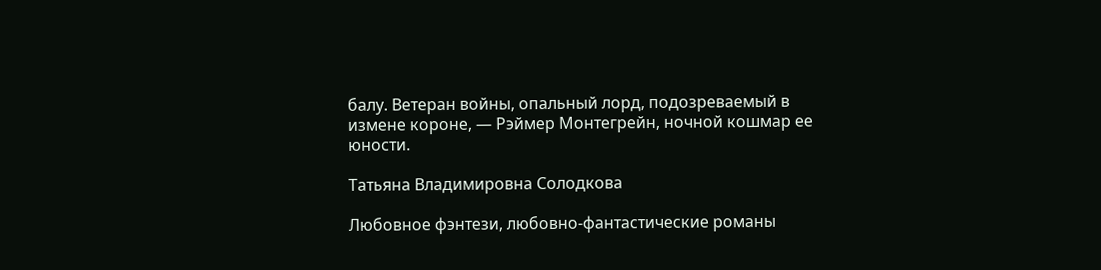балу. Ветеран войны, опальный лорд, подозреваемый в измене короне, — Рэймер Монтегрейн, ночной кошмар ее юности.

Татьяна Владимировна Солодкова

Любовное фэнтези, любовно-фантастические романы